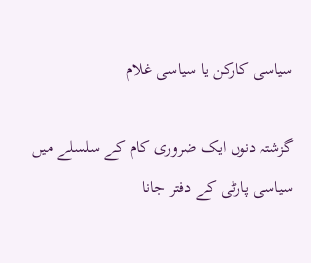سیاسی کارکن یا سیاسی غلام

گزشتہ دنوں ایک ضروری کام کے سلسلے میں سیاسی پارٹی کے دفتر جانا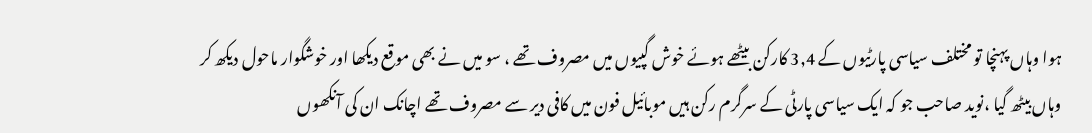ہوا وہاں پہنچا تو مختلف سیاسی پارٹیوں کے 3,4 کارکن بیٹھے ہوئے خوش گپیوں میں مصروف تھے ، سو میں نے بھی موقع دیکھا اور خوشگوار ماحول دیکھ کر وہاں بیٹھ گیا ،نوید صاحب جو کہ ایک سیاسی پارٹی کے سرگرم رکن ہیں موبائیل فون میں کافی دیر سے مصروف تھے اچانک ان کی آنکھوں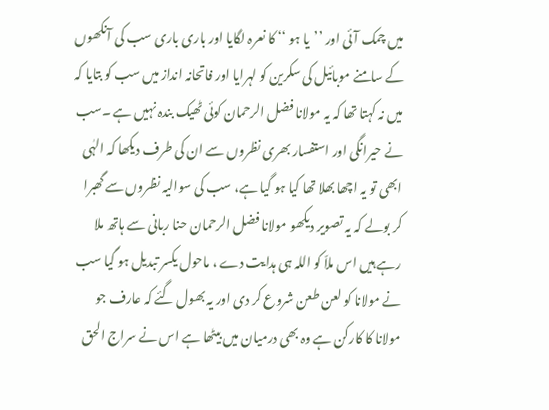میں چمک آئی اور ’’یا ہو ‘‘ کا نعرہ لگایا اور باری باری سب کی آنکھوں کے سامنے موبائیل کی سکرین کو لہرایا اور فاتحانہ انداز میں سب کو بتایا کہ میں نہ کہتا تھا کہ یہ مولانا فضل الرحمان کوئی ٹھیک بندہ نہیں ہے ۔سب نے حیرانگی اور استفسار بھری نظروں سے ان کی طرف دیکھا کہ الہٰی ابھی تو یہ اچھا بھلا تھا کیا ہو گیا ہے، سب کی سوالیہ نظروں سے گھبرا کر بولے کہ یہ تصویر دیکھو مولانا فضل الرحمان حنا ربانی سے ہاتھ ملا رہے ہیں اس ملاّ کو اللہ ہی ہدایت دے ، ماحول یکسر تبدیل ہو گیا سب نے مولانا کو لعن طعن شروع کر دی اور یہ بھول گئے کہ عارف جو مولانا کا کارکن ہے وہ بھی درمیان میں بیٹھا ہے اس نے سراج الحق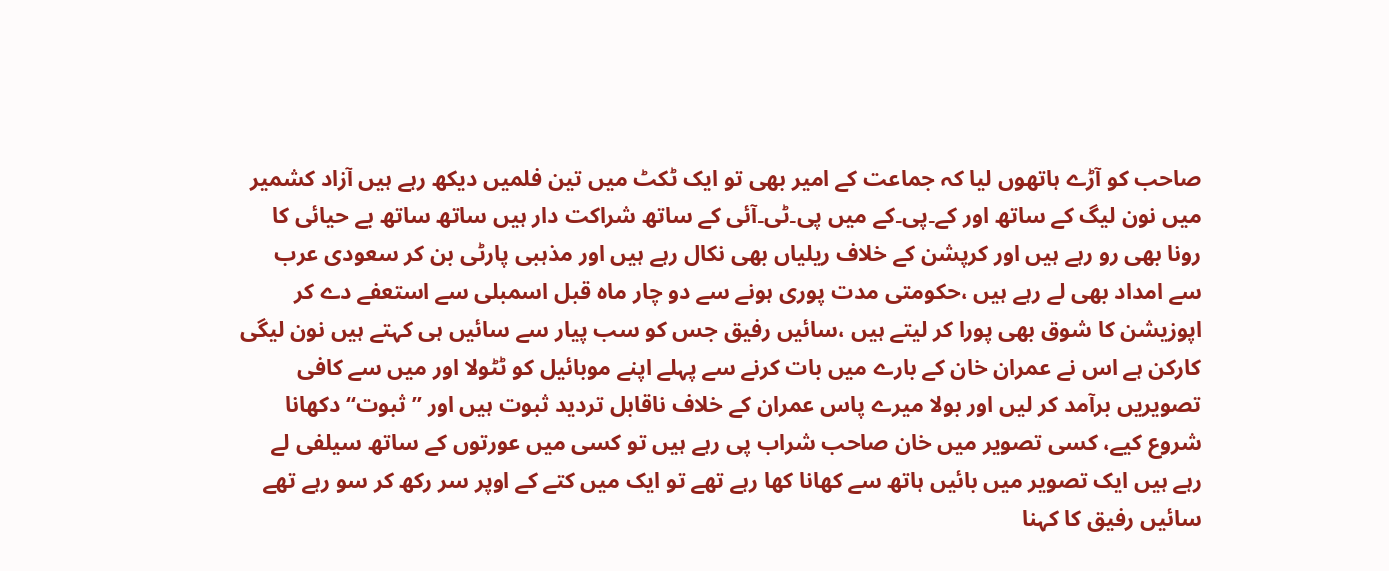صاحب کو آڑے ہاتھوں لیا کہ جماعت کے امیر بھی تو ایک ٹکٹ میں تین فلمیں دیکھ رہے ہیں آزاد کشمیر میں نون لیگ کے ساتھ اور کے۔پی۔کے میں پی۔ٹی۔آئی کے ساتھ شراکت دار ہیں ساتھ ساتھ بے حیائی کا رونا بھی رو رہے ہیں اور کرپشن کے خلاف ریلیاں بھی نکال رہے ہیں اور مذہبی پارٹی بن کر سعودی عرب سے امداد بھی لے رہے ہیں ،حکومتی مدت پوری ہونے سے دو چار ماہ قبل اسمبلی سے استعفے دے کر اپوزیشن کا شوق بھی پورا کر لیتے ہیں ،سائیں رفیق جس کو سب پیار سے سائیں ہی کہتے ہیں نون لیگی کارکن ہے اس نے عمران خان کے بارے میں بات کرنے سے پہلے اپنے موبائیل کو ٹٹولا اور میں سے کافی تصویریں برآمد کر لیں اور بولا میرے پاس عمران کے خلاف ناقابل تردید ثبوت ہیں اور ’’ثبوت‘‘ دکھانا شروع کیے، کسی تصویر میں خان صاحب شراب پی رہے ہیں تو کسی میں عورتوں کے ساتھ سیلفی لے رہے ہیں ایک تصویر میں بائیں ہاتھ سے کھانا کھا رہے تھے تو ایک میں کتے کے اوپر سر رکھ کر سو رہے تھے سائیں رفیق کا کہنا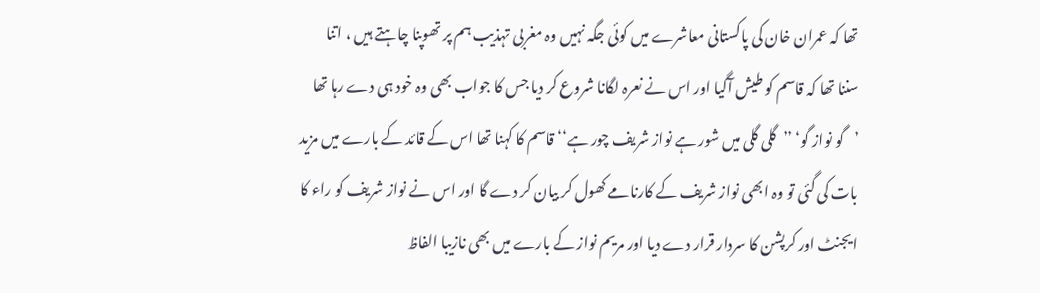تھا کہ عمران خان کی پاکستانی معاشرے میں کوئی جگہ نہیں وہ مغربی تہذیب ہم پر تھوپنا چاہتے ہیں ، اتنا سننا تھا کہ قاسم کو طیش آگیا اور اس نے نعرہ لگانا شروع کر دیا جس کا جواب بھی وہ خود ہی دے رہا تھا ’گو نواز گو‘ ’’گلی گلی میں شور ہے نواز شریف چور ہے‘‘ قاسم کا کہنا تھا اس کے قائد کے بارے میں مزید بات کی گئی تو وہ ابھی نواز شریف کے کارنامے کھول کر بیان کر دے گا اور اس نے نواز شریف کو راء کا ایجنٹ اور کرپشن کا سردار قرار دے دیا اور مریم نواز کے بارے میں بھی نازیبا الفاظ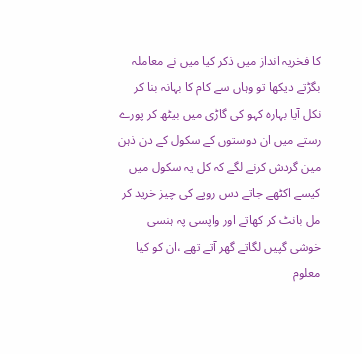کا فخریہ انداز میں ذکر کیا میں نے معاملہ بگڑتے دیکھا تو وہاں سے کام کا بہانہ بنا کر نکل آیا بہارہ کہو کی گاڑی میں بیٹھ کر پورے رستے میں ان دوستوں کے سکول کے دن ذہن مین گردش کرنے لگے کہ کل یہ سکول میں کیسے اکٹھے جاتے دس روپے کی چیز خرید کر مل بانٹ کر کھاتے اور واپسی پہ ہنسی خوشی گپیں لگاتے گھر آتے تھے ،ان کو کیا معلوم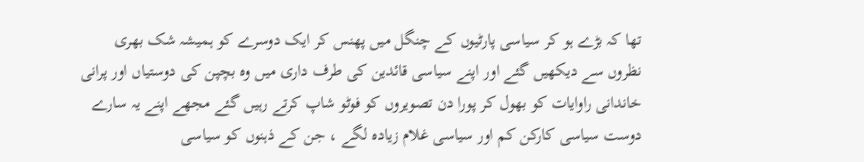تھا کہ بڑے ہو کر سیاسی پارٹیوں کے چنگل میں پھنس کر ایک دوسرے کو ہمیشہ شک بھری نظروں سے دیکھیں گئے اور اپنے سیاسی قائدین کی طرف داری میں وہ بچپن کی دوستیاں اور پرانی خاندانی راوایات کو بھول کر پورا دن تصویروں کو فوٹو شاپ کرتے رہیں گئے مجھے اپنے یہ سارے دوست سیاسی کارکن کم اور سیاسی غلام زیادہ لگے ، جن کے ذہنوں کو سیاسی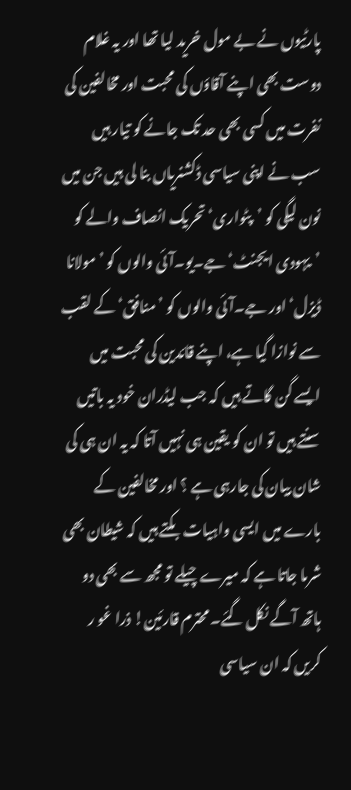پارٹیوں نے بے مول خرید لیا تھا اور یہ غلام دوست بھی اپنے آقاؤں کی محبت اور مخالفین کی نفرت میں کسی بھی حد تک جانے کو تیار ہیں سب نے اپنی سیاسی ڈکشنریاں بنا لی ہیں جن میں نون لیگی کو ’پٹواری‘ تحریک انصاف والے کو ’یہودی ایجنٹ‘ جے۔یو۔آئی والوں کو ’مولانا ڈیزل‘ اور جے۔آئی والوں کو ’ منافق‘ کے لقب سے نوازا گیا ہے، اپنے قائدین کی محبت میں ایسے گن گاتے ہیں کہ جب لیڈران خود یہ باتیں سنتے ہیں تو ان کو یقین ہی نہیں آتا کہ یہ ان ہی کی شان بیان کی جارہی ہے ؟ اور مخالفین کے بارے میں ایسی واہیات بکتے ہیں کہ شیطان بھی شرما جاتا ہے کہ میرے چیلے تو مجھ سے بھی دو ہاتھ آگے نکل گئے۔ محترم قارئین! ذرا غو ر کریں کہ ان سیاسی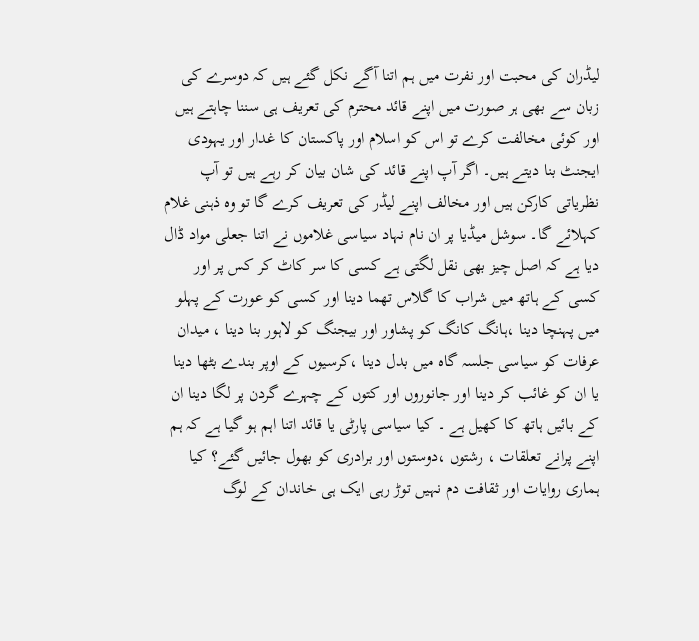لیڈران کی محبت اور نفرت میں ہم اتنا آگے نکل گئے ہیں کہ دوسرے کی زبان سے بھی ہر صورت میں اپنے قائد محترم کی تعریف ہی سننا چاہتے ہیں اور کوئی مخالفت کرے تو اس کو اسلام اور پاکستان کا غدار اور یہودی ایجنٹ بنا دیتے ہیں۔ اگر آپ اپنے قائد کی شان بیان کر رہے ہیں تو آپ نظریاتی کارکن ہیں اور مخالف اپنے لیڈر کی تعریف کرے گا تو وہ ذہنی غلام کہلائے گا۔ سوشل میڈیا پر ان نام نہاد سیاسی غلاموں نے اتنا جعلی مواد ڈال دیا ہے کہ اصل چیز بھی نقل لگتی ہے کسی کا سر کاٹ کر کس پر اور کسی کے ہاتھ میں شراب کا گلاس تھما دینا اور کسی کو عورت کے پہلو میں پہنچا دینا ،ہانگ کانگ کو پشاور اور بیجنگ کو لاہور بنا دینا ، میدان عرفات کو سیاسی جلسہ گاہ میں بدل دینا ،کرسیوں کے اوپر بندے بٹھا دینا یا ان کو غائب کر دینا اور جانوروں اور کتوں کے چہرے گردن پر لگا دینا ان کے بائیں ہاتھ کا کھیل ہے ۔ کیا سیاسی پارٹی یا قائد اتنا اہم ہو گیا ہے کہ ہم اپنے پرانے تعلقات ، رشتوں ،دوستوں اور برادری کو بھول جائیں گئے؟ کیا ہماری روایات اور ثقافت دم نہیں توڑ رہی ایک ہی خاندان کے لوگ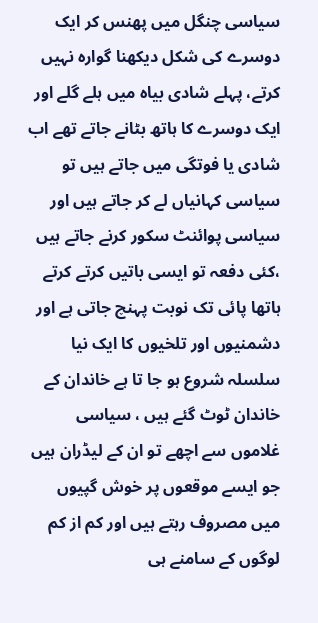سیاسی چنگل میں پھنس کر ایک دوسرے کی شکل دیکھنا گوارہ نہیں کرتے، پہلے شادی بیاہ میں ہلے گلے اور ایک دوسرے کا ہاتھ بٹانے جاتے تھے اب شادی یا فوتگی میں جاتے ہیں تو سیاسی کہانیاں لے کر جاتے ہیں اور سیاسی پوائنٹ سکور کرنے جاتے ہیں ،کئی دفعہ تو ایسی باتیں کرتے کرتے ہاتھا پائی تک نوبت پہنچ جاتی ہے اور دشمنیوں اور تلخیوں کا ایک نیا سلسلہ شروع ہو جا تا ہے خاندان کے خاندان ٹوٹ گئے ہیں ، سیاسی غلاموں سے اچھے تو ان کے لیڈران ہیں جو ایسے موقعوں پر خوش گپیوں میں مصروف رہتے ہیں اور کم از کم لوگوں کے سامنے ہی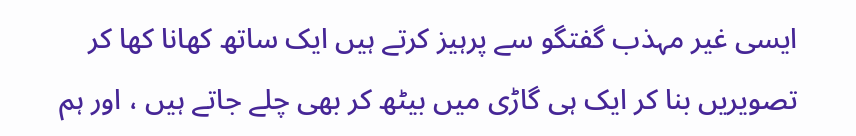ایسی غیر مہذب گفتگو سے پرہیز کرتے ہیں ایک ساتھ کھانا کھا کر تصویریں بنا کر ایک ہی گاڑی میں بیٹھ کر بھی چلے جاتے ہیں ، اور ہم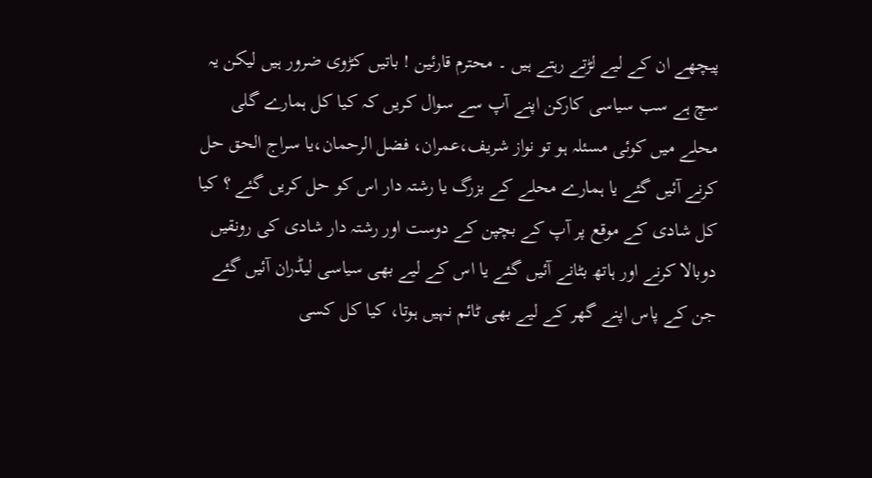پیچھے ان کے لیے لڑتے رہتے ہیں ۔ محترم قارئین ! باتیں کڑوی ضرور ہیں لیکن یہ سچ ہے سب سیاسی کارکن اپنے آپ سے سوال کریں کہ کیا کل ہمارے گلی محلے میں کوئی مسئلہ ہو تو نواز شریف،عمران، فضل الرحمان،یا سراج الحق حل کرنے آئیں گئے یا ہمارے محلے کے بزرگ یا رشتہ دار اس کو حل کریں گئے ؟ کیا کل شادی کے موقع پر آپ کے بچپن کے دوست اور رشتہ دار شادی کی رونقیں دوبالا کرنے اور ہاتھ بٹانے آئیں گئے یا اس کے لیے بھی سیاسی لیڈران آئیں گئے جن کے پاس اپنے گھر کے لیے بھی ٹائم نہیں ہوتا، کیا کل کسی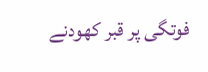فوتگی پر قبر کھودنے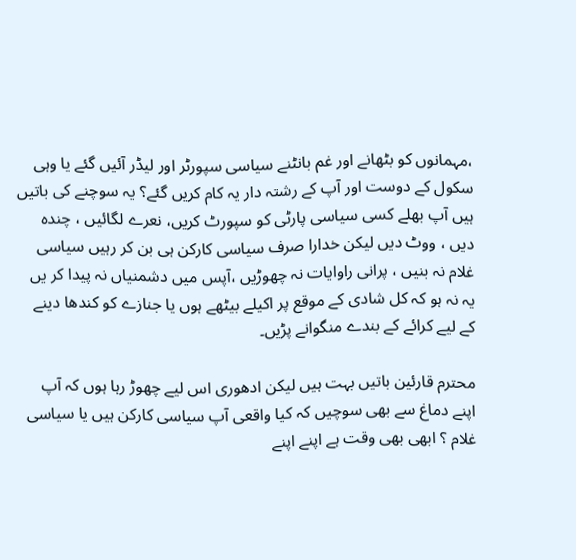،مہمانوں کو بٹھانے اور غم بانٹنے سیاسی سپورٹر اور لیڈر آئیں گئے یا وہی سکول کے دوست اور آپ کے رشتہ دار یہ کام کریں گئے؟ یہ سوچنے کی باتیں ہیں آپ بھلے کسی سیاسی پارٹی کو سپورٹ کریں، نعرے لگائیں ، چندہ دیں ، ووٹ دیں لیکن خدارا صرف سیاسی کارکن ہی بن کر رہیں سیاسی غلام نہ بنیں ، پرانی راوایات نہ چھوڑیں ،آپس میں دشمنیاں نہ پیدا کر یں یہ نہ ہو کہ کل شادی کے موقع پر اکیلے بیٹھے ہوں یا جنازے کو کندھا دینے کے لیے کرائے کے بندے منگوانے پڑیں۔

محترم قارئین باتیں بہت ہیں لیکن ادھوری اس لیے چھوڑ رہا ہوں کہ آپ اپنے دماغ سے بھی سوچیں کہ کیا واقعی آپ سیاسی کارکن ہیں یا سیاسی غلام ؟ ابھی بھی وقت ہے اپنے اپنے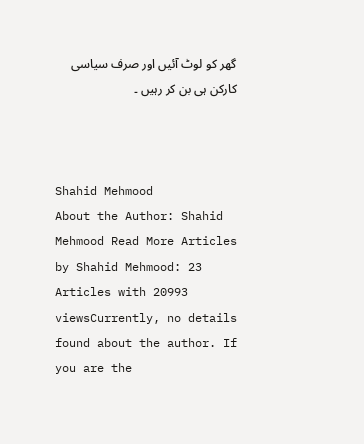گھر کو لوٹ آئیں اور صرف سیاسی کارکن ہی بن کر رہیں ۔



Shahid Mehmood
About the Author: Shahid Mehmood Read More Articles by Shahid Mehmood: 23 Articles with 20993 viewsCurrently, no details found about the author. If you are the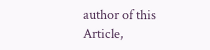author of this Article,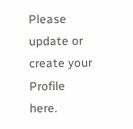Please update or create your Profile here.